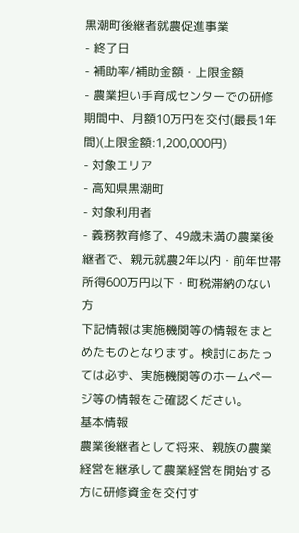黒潮町後継者就農促進事業
- 終了日
- 補助率/補助金額・上限金額
- 農業担い手育成センターでの研修期間中、月額10万円を交付(最長1年間)(上限金額:1,200,000円)
- 対象エリア
- 高知県黒潮町
- 対象利用者
- 義務教育修了、49歳未満の農業後継者で、親元就農2年以内・前年世帯所得600万円以下・町税滞納のない方
下記情報は実施機関等の情報をまとめたものとなります。検討にあたっては必ず、実施機関等のホームページ等の情報をご確認ください。
基本情報
農業後継者として将来、親族の農業経営を継承して農業経営を開始する方に研修資金を交付す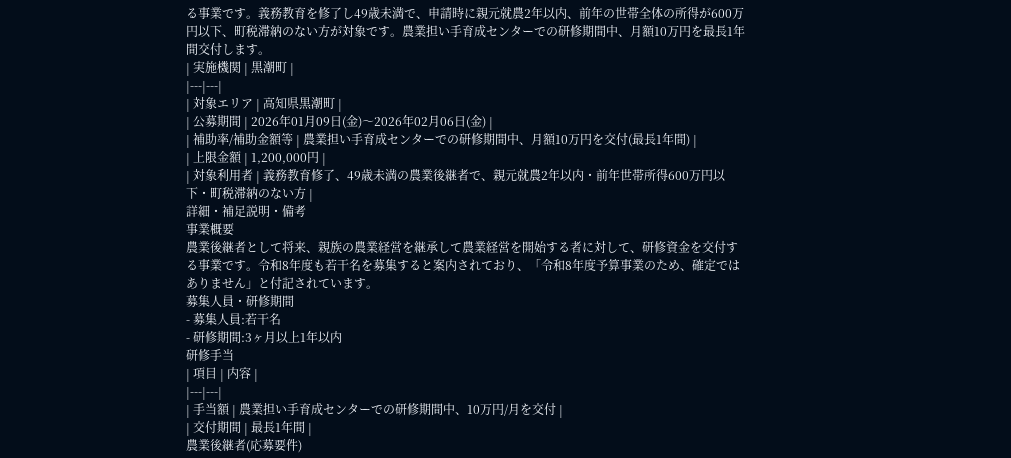る事業です。義務教育を修了し49歳未満で、申請時に親元就農2年以内、前年の世帯全体の所得が600万円以下、町税滞納のない方が対象です。農業担い手育成センターでの研修期間中、月額10万円を最長1年間交付します。
| 実施機関 | 黒潮町 |
|---|---|
| 対象エリア | 高知県黒潮町 |
| 公募期間 | 2026年01月09日(金)〜2026年02月06日(金) |
| 補助率/補助金額等 | 農業担い手育成センターでの研修期間中、月額10万円を交付(最長1年間) |
| 上限金額 | 1,200,000円 |
| 対象利用者 | 義務教育修了、49歳未満の農業後継者で、親元就農2年以内・前年世帯所得600万円以下・町税滞納のない方 |
詳細・補足説明・備考
事業概要
農業後継者として将来、親族の農業経営を継承して農業経営を開始する者に対して、研修資金を交付する事業です。令和8年度も若干名を募集すると案内されており、「令和8年度予算事業のため、確定ではありません」と付記されています。
募集人員・研修期間
- 募集人員:若干名
- 研修期間:3ヶ月以上1年以内
研修手当
| 項目 | 内容 |
|---|---|
| 手当額 | 農業担い手育成センターでの研修期間中、10万円/月を交付 |
| 交付期間 | 最長1年間 |
農業後継者(応募要件)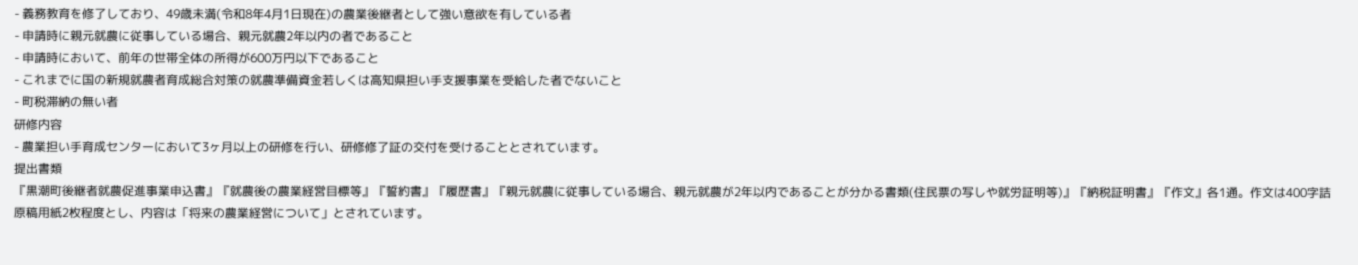- 義務教育を修了しており、49歳未満(令和8年4月1日現在)の農業後継者として強い意欲を有している者
- 申請時に親元就農に従事している場合、親元就農2年以内の者であること
- 申請時において、前年の世帯全体の所得が600万円以下であること
- これまでに国の新規就農者育成総合対策の就農準備資金若しくは高知県担い手支援事業を受給した者でないこと
- 町税滞納の無い者
研修内容
- 農業担い手育成センターにおいて3ヶ月以上の研修を行い、研修修了証の交付を受けることとされています。
提出書類
『黒潮町後継者就農促進事業申込書』『就農後の農業経営目標等』『誓約書』『履歴書』『親元就農に従事している場合、親元就農が2年以内であることが分かる書類(住民票の写しや就労証明等)』『納税証明書』『作文』各1通。作文は400字詰原稿用紙2枚程度とし、内容は「将来の農業経営について」とされています。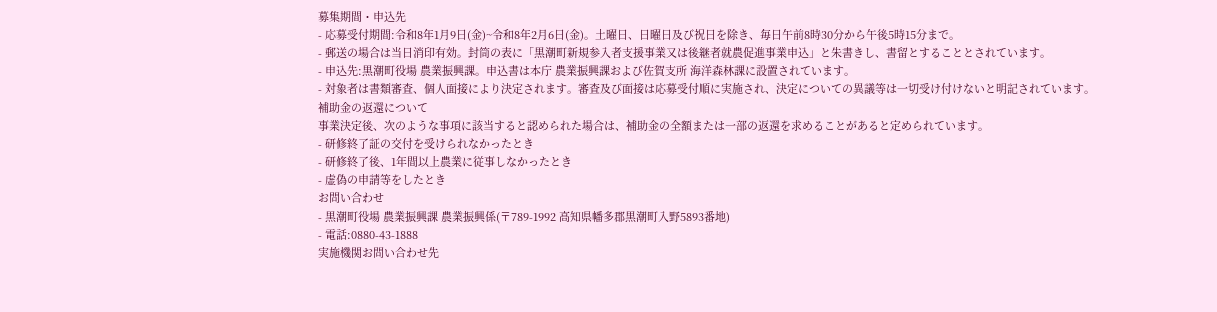募集期間・申込先
- 応募受付期間:令和8年1月9日(金)~令和8年2月6日(金)。土曜日、日曜日及び祝日を除き、毎日午前8時30分から午後5時15分まで。
- 郵送の場合は当日消印有効。封筒の表に「黒潮町新規参入者支援事業又は後継者就農促進事業申込」と朱書きし、書留とすることとされています。
- 申込先:黒潮町役場 農業振興課。申込書は本庁 農業振興課および佐賀支所 海洋森林課に設置されています。
- 対象者は書類審査、個人面接により決定されます。審査及び面接は応募受付順に実施され、決定についての異議等は一切受け付けないと明記されています。
補助金の返還について
事業決定後、次のような事項に該当すると認められた場合は、補助金の全額または一部の返還を求めることがあると定められています。
- 研修終了証の交付を受けられなかったとき
- 研修終了後、1年間以上農業に従事しなかったとき
- 虚偽の申請等をしたとき
お問い合わせ
- 黒潮町役場 農業振興課 農業振興係(〒789-1992 高知県幡多郡黒潮町入野5893番地)
- 電話:0880-43-1888
実施機関お問い合わせ先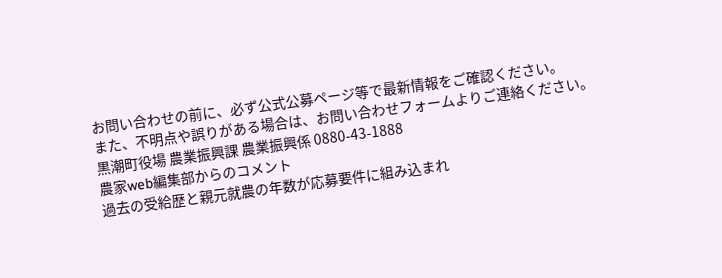お問い合わせの前に、必ず公式公募ページ等で最新情報をご確認ください。
また、不明点や誤りがある場合は、お問い合わせフォームよりご連絡ください。
黒潮町役場 農業振興課 農業振興係 0880-43-1888
農家web編集部からのコメント
過去の受給歴と親元就農の年数が応募要件に組み込まれ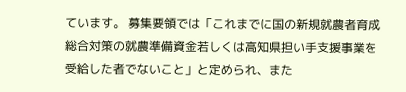ています。 募集要領では「これまでに国の新規就農者育成総合対策の就農準備資金若しくは高知県担い手支援事業を受給した者でないこと」と定められ、また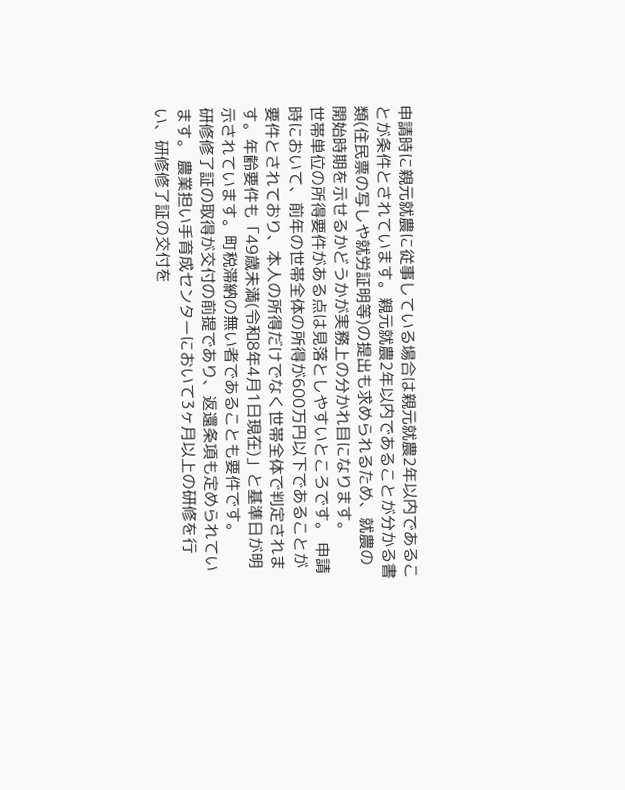申請時に親元就農に従事している場合は親元就農2年以内であることが条件とされています。親元就農2年以内であることが分かる書類(住民票の写しや就労証明等)の提出も求められるため、就農の開始時期を示せるかどうかが実務上の分かれ目になります。
世帯単位の所得要件がある点は見落としやすいところです。 申請時において、前年の世帯全体の所得が600万円以下であることが要件とされており、本人の所得だけでなく世帯全体で判定されます。年齢要件も「49歳未満(令和8年4月1日現在)」と基準日が明示されています。町税滞納の無い者であることも要件です。
研修修了証の取得が交付の前提であり、返還条項も定められています。 農業担い手育成センターにおいて3ヶ月以上の研修を行い、研修修了証の交付を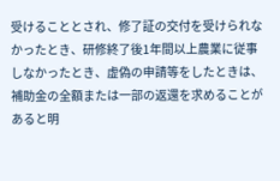受けることとされ、修了証の交付を受けられなかったとき、研修終了後1年間以上農業に従事しなかったとき、虚偽の申請等をしたときは、補助金の全額または一部の返還を求めることがあると明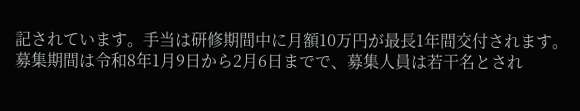記されています。手当は研修期間中に月額10万円が最長1年間交付されます。
募集期間は令和8年1月9日から2月6日までで、募集人員は若干名とされ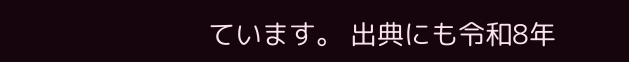ています。 出典にも令和8年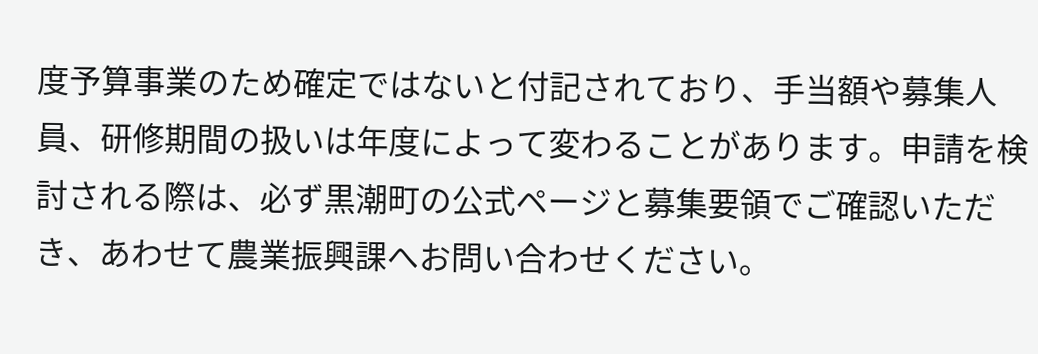度予算事業のため確定ではないと付記されており、手当額や募集人員、研修期間の扱いは年度によって変わることがあります。申請を検討される際は、必ず黒潮町の公式ページと募集要領でご確認いただき、あわせて農業振興課へお問い合わせください。